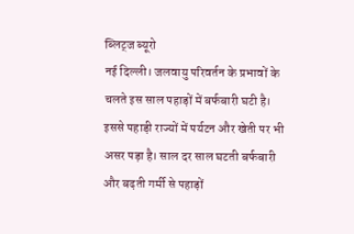ब्लिट्ज ब्यूरो
नई दिल्ली। जलवायु परिवर्तन के प्रभावों के चलते इस साल पहाड़ों में बर्फबारी घटी है। इससे पहाड़ी राज्यों में पर्यटन और खेती पर भी असर पड़ा है। साल दर साल घटती बर्फबारी और बढ़ती गर्मी से पहाड़ों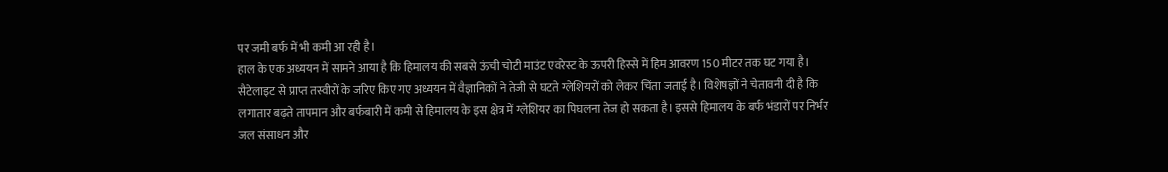पर जमी बर्फ में भी कमी आ रही है।
हाल के एक अध्ययन में सामने आया है कि हिमालय की सबसे ऊंची चोटी माउंट एवरेस्ट के ऊपरी हिस्से में हिम आवरण 150 मीटर तक घट गया है। सैटेलाइट से प्राप्त तस्वीरों के जरिए किए गए अध्ययन में वैज्ञानिकों ने तेजी से घटते ग्लेशियरों को लेकर चिंता जताई है। विशेषज्ञों ने चेतावनी दी है कि लगातार बढ़ते तापमान और बर्फबारी में कमी से हिमालय के इस क्षेत्र में ग्लेशियर का पिघलना तेज हो सकता है। इससे हिमालय के बर्फ भंडारों पर निर्भर जल संसाधन और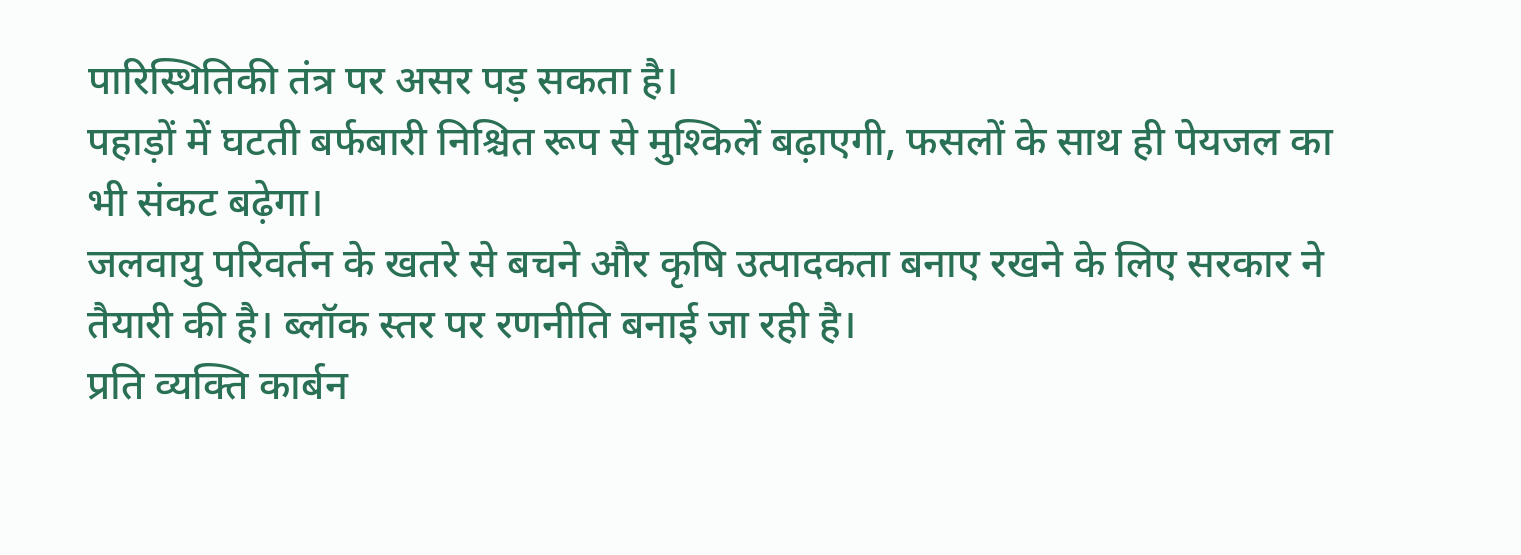पारिस्थितिकी तंत्र पर असर पड़ सकता है।
पहाड़ों में घटती बर्फबारी निश्चित रूप से मुश्किलें बढ़ाएगी, फसलों के साथ ही पेयजल का भी संकट बढ़ेगा।
जलवायु परिवर्तन के खतरे से बचने और कृषि उत्पादकता बनाए रखने के लिए सरकार ने तैयारी की है। ब्लॉक स्तर पर रणनीति बनाई जा रही है।
प्रति व्यक्ति कार्बन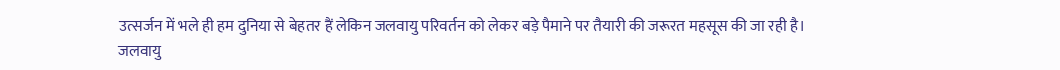उत्सर्जन में भले ही हम दुनिया से बेहतर हैं लेकिन जलवायु परिवर्तन को लेकर बड़े पैमाने पर तैयारी की जरूरत महसूस की जा रही है।
जलवायु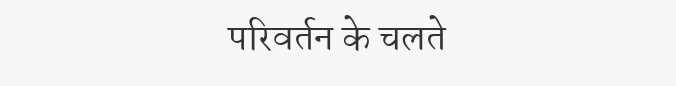परिवर्तन के चलते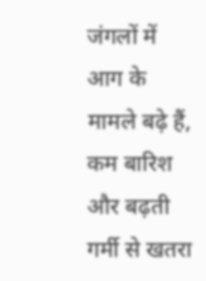जंगलों में आग के मामले बढ़े हैं, कम बारिश और बढ़ती गर्मी से खतरा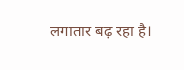लगातार बढ़ रहा है।